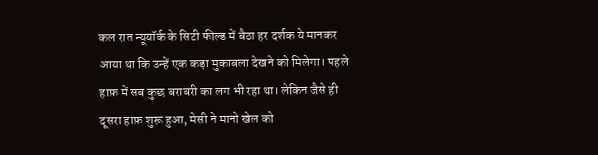कल रात न्यूयॉर्क के सिटी फील्ड में बैठा हर दर्शक ये मानकर आया था कि उन्हें एक कड़ा मुकाबला देखने को मिलेगा। पहले हाफ़ में सब कुछ बराबरी का लग भी रहा था। लेकिन जैसे ही दूसरा हाफ़ शुरू हुआ, मेसी ने मानो खेल को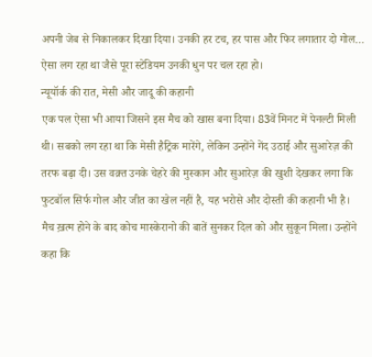अपनी जेब से निकालकर दिखा दिया। उनकी हर टच, हर पास और फिर लगातार दो गोल… ऐसा लग रहा था जैसे पूरा स्टेडियम उनकी धुन पर चल रहा हो।
न्यूयॉर्क की रात, मेसी और जादू की कहानी
एक पल ऐसा भी आया जिसने इस मैच को खास बना दिया। 83वें मिनट में पेनल्टी मिली थी। सबको लग रहा था कि मेसी हैट्रिक मारेंगे, लेकिन उन्होंने गेंद उठाई और सुआरेज़ की तरफ बढ़ा दी। उस वक़्त उनके चेहरे की मुस्कान और सुआरेज़ की खुशी देखकर लगा कि फुटबॉल सिर्फ गोल और जीत का खेल नहीं है, यह भरोसे और दोस्ती की कहानी भी है।
मैच ख़त्म होने के बाद कोच मास्केरानो की बातें सुनकर दिल को और सुकून मिला। उन्होंने कहा कि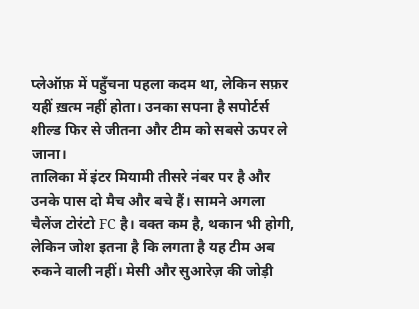प्लेऑफ़ में पहुँचना पहला कदम था, लेकिन सफ़र यहीं ख़त्म नहीं होता। उनका सपना है सपोर्टर्स शील्ड फिर से जीतना और टीम को सबसे ऊपर ले जाना।
तालिका में इंटर मियामी तीसरे नंबर पर है और उनके पास दो मैच और बचे हैं। सामने अगला चैलेंज टोरंटो FC है। वक्त कम है, थकान भी होगी, लेकिन जोश इतना है कि लगता है यह टीम अब रुकने वाली नहीं। मेसी और सुआरेज़ की जोड़ी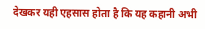देखकर यही एहसास होता है कि यह कहानी अभी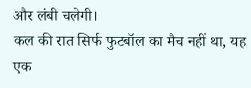और लंबी चलेगी।
कल की रात सिर्फ फुटबॉल का मैच नहीं था, यह एक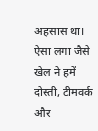अहसास था। ऐसा लगा जैसे खेल ने हमें दोस्ती, टीमवर्क और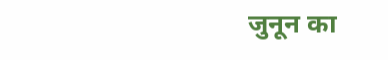जुनून का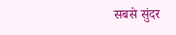सबसे सुंदर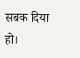सबक दिया हो।